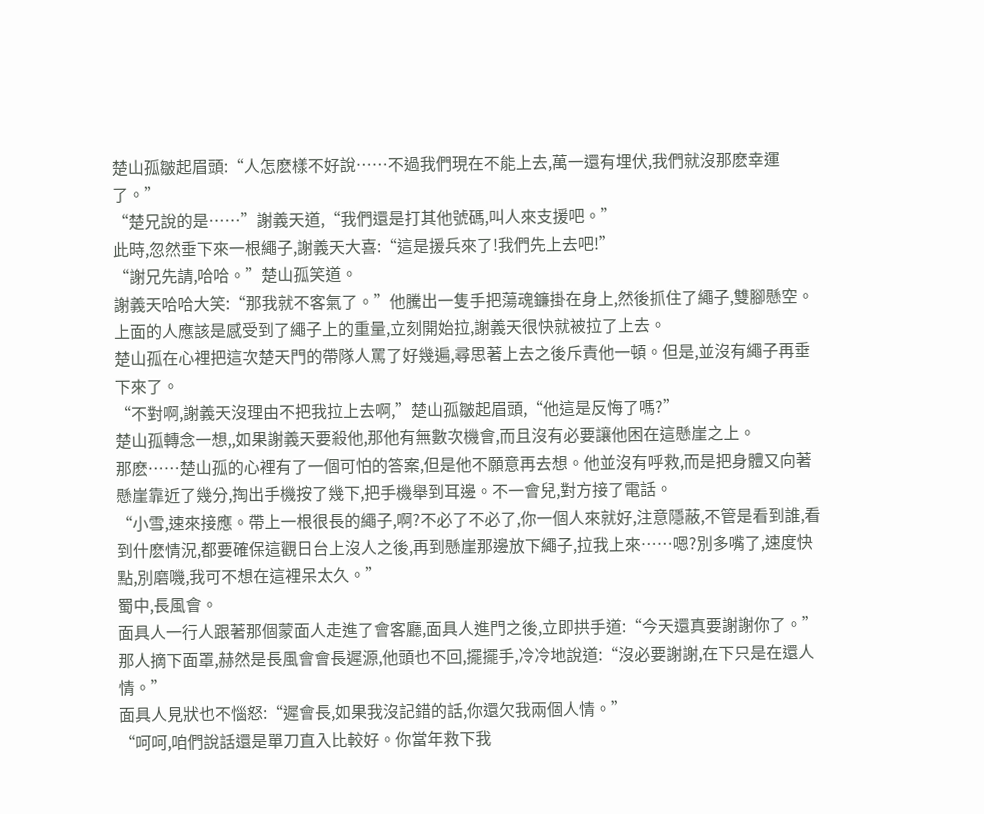楚山孤皺起眉頭:“人怎麽樣不好說……不過我們現在不能上去,萬一還有埋伏,我們就沒那麽幸運了。”
“楚兄說的是……”謝義天道,“我們還是打其他號碼,叫人來支援吧。”
此時,忽然垂下來一根繩子,謝義天大喜:“這是援兵來了!我們先上去吧!”
“謝兄先請,哈哈。”楚山孤笑道。
謝義天哈哈大笑:“那我就不客氣了。”他騰出一隻手把蕩魂鐮掛在身上,然後抓住了繩子,雙腳懸空。上面的人應該是感受到了繩子上的重量,立刻開始拉,謝義天很快就被拉了上去。
楚山孤在心裡把這次楚天門的帶隊人罵了好幾遍,尋思著上去之後斥責他一頓。但是,並沒有繩子再垂下來了。
“不對啊,謝義天沒理由不把我拉上去啊,”楚山孤皺起眉頭,“他這是反悔了嗎?”
楚山孤轉念一想,,如果謝義天要殺他,那他有無數次機會,而且沒有必要讓他困在這懸崖之上。
那麽……楚山孤的心裡有了一個可怕的答案,但是他不願意再去想。他並沒有呼救,而是把身體又向著懸崖靠近了幾分,掏出手機按了幾下,把手機舉到耳邊。不一會兒,對方接了電話。
“小雪,速來接應。帶上一根很長的繩子,啊?不必了不必了,你一個人來就好,注意隱蔽,不管是看到誰,看到什麽情況,都要確保這觀日台上沒人之後,再到懸崖那邊放下繩子,拉我上來……嗯?別多嘴了,速度快點,別磨嘰,我可不想在這裡呆太久。”
蜀中,長風會。
面具人一行人跟著那個蒙面人走進了會客廳,面具人進門之後,立即拱手道:“今天還真要謝謝你了。”
那人摘下面罩,赫然是長風會會長遲源,他頭也不回,擺擺手,冷冷地說道:“沒必要謝謝,在下只是在還人情。”
面具人見狀也不惱怒:“遲會長,如果我沒記錯的話,你還欠我兩個人情。”
“呵呵,咱們說話還是單刀直入比較好。你當年救下我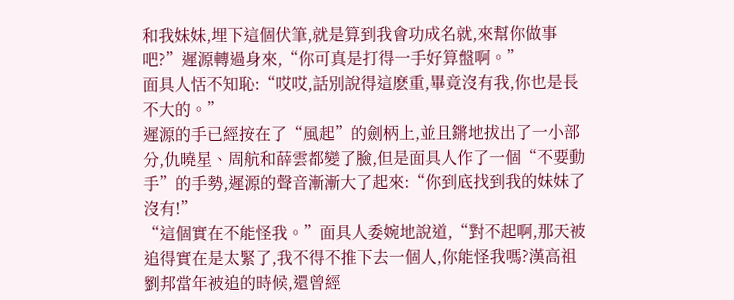和我妹妹,埋下這個伏筆,就是算到我會功成名就,來幫你做事吧?”遲源轉過身來,“你可真是打得一手好算盤啊。”
面具人恬不知恥:“哎哎,話別說得這麽重,畢竟沒有我,你也是長不大的。”
遲源的手已經按在了“風起”的劍柄上,並且鏘地拔出了一小部分,仇曉星、周航和薛雲都變了臉,但是面具人作了一個“不要動手”的手勢,遲源的聲音漸漸大了起來:“你到底找到我的妹妹了沒有!”
“這個實在不能怪我。”面具人委婉地說道,“對不起啊,那天被追得實在是太緊了,我不得不推下去一個人,你能怪我嗎?漢高祖劉邦當年被追的時候,還曾經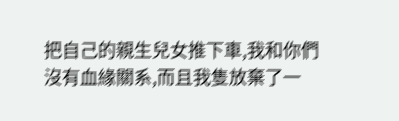把自己的親生兒女推下車,我和你們沒有血緣關系,而且我隻放棄了一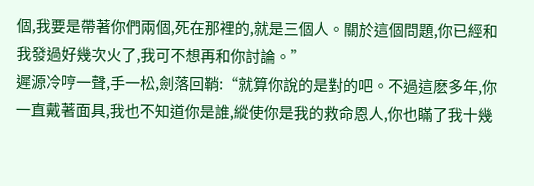個,我要是帶著你們兩個,死在那裡的,就是三個人。關於這個問題,你已經和我發過好幾次火了,我可不想再和你討論。”
遲源冷哼一聲,手一松,劍落回鞘:“就算你說的是對的吧。不過這麽多年,你一直戴著面具,我也不知道你是誰,縱使你是我的救命恩人,你也瞞了我十幾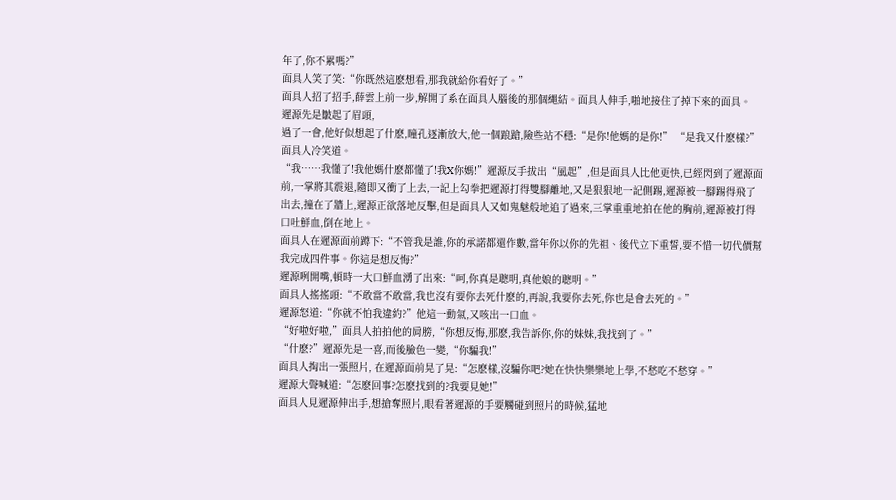年了,你不累嗎?”
面具人笑了笑:“你既然這麽想看,那我就給你看好了。”
面具人招了招手,薛雲上前一步,解開了系在面具人腦後的那個繩結。面具人伸手,啪地接住了掉下來的面具。
遲源先是皺起了眉頭,
過了一會,他好似想起了什麽,瞳孔逐漸放大,他一個踉蹌,險些站不穩:“是你!他媽的是你!” “是我又什麽樣?”面具人冷笑道。
“我……我懂了!我他媽什麽都懂了!我X你媽!”遲源反手拔出“風起”,但是面具人比他更快,已經閃到了遲源面前,一掌將其震退,隨即又衝了上去,一記上勾拳把遲源打得雙腳離地,又是狠狠地一記側踢,遲源被一腳踢得飛了出去,撞在了牆上,遲源正欲落地反擊,但是面具人又如鬼魅般地追了過來,三掌重重地拍在他的胸前,遲源被打得口吐鮮血,倒在地上。
面具人在遲源面前蹲下:“不管我是誰,你的承諾都還作數,當年你以你的先祖、後代立下重誓,要不惜一切代價幫我完成四件事。你這是想反悔?”
遲源咧開嘴,頓時一大口鮮血湧了出來:“呵,你真是聰明,真他娘的聰明。”
面具人搖搖頭:“不敢當不敢當,我也沒有要你去死什麽的,再說,我要你去死,你也是會去死的。”
遲源怒道:“你就不怕我違約?”他這一動氣,又咳出一口血。
“好啦好啦,”面具人拍拍他的肩膀,“你想反悔,那麽,我告訴你,你的妹妹,我找到了。”
“什麽?”遲源先是一喜,而後臉色一變,“你騙我!”
面具人掏出一張照片, 在遲源面前晃了晃:“怎麽樣,沒騙你吧?她在快快樂樂地上學,不愁吃不愁穿。”
遲源大聲喊道:“怎麽回事?怎麽找到的?我要見她!”
面具人見遲源伸出手,想搶奪照片,眼看著遲源的手要觸碰到照片的時候,猛地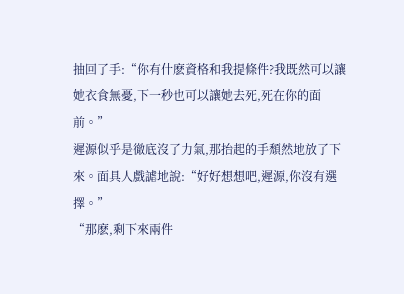抽回了手:“你有什麽資格和我提條件?我既然可以讓她衣食無憂,下一秒也可以讓她去死,死在你的面前。”
遲源似乎是徹底沒了力氣,那抬起的手頹然地放了下來。面具人戲謔地說:“好好想想吧,遲源,你沒有選擇。”
“那麽,剩下來兩件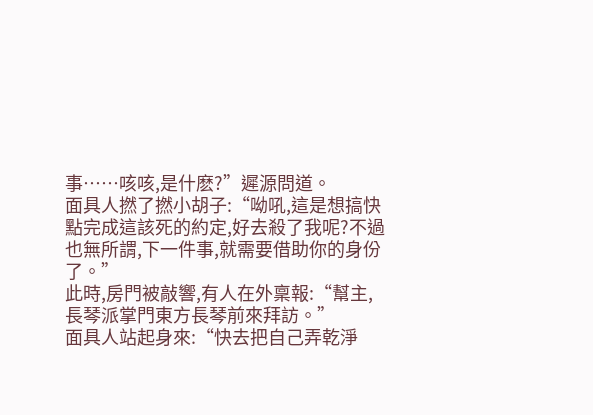事……咳咳,是什麽?”遲源問道。
面具人撚了撚小胡子:“呦吼,這是想搞快點完成這該死的約定,好去殺了我呢?不過也無所謂,下一件事,就需要借助你的身份了。”
此時,房門被敲響,有人在外稟報:“幫主,長琴派掌門東方長琴前來拜訪。”
面具人站起身來:“快去把自己弄乾淨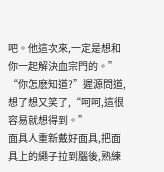吧。他這次來,一定是想和你一起解決血宗門的。”
“你怎麽知道?”遲源問道,想了想又笑了,“呵呵,這很容易就想得到。”
面具人重新戴好面具,把面具上的繩子拉到腦後,熟練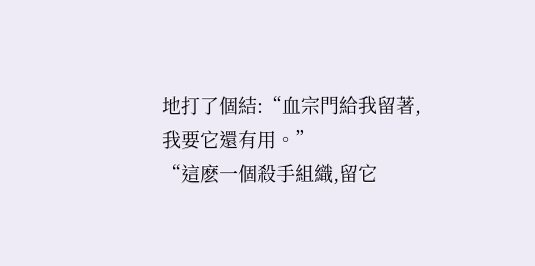地打了個結:“血宗門給我留著,我要它還有用。”
“這麽一個殺手組織,留它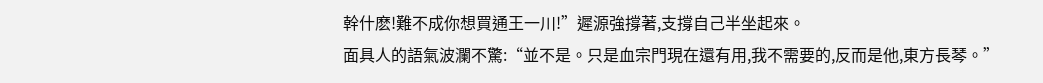幹什麽!難不成你想買通王一川!”遲源強撐著,支撐自己半坐起來。
面具人的語氣波瀾不驚:“並不是。只是血宗門現在還有用,我不需要的,反而是他,東方長琴。”